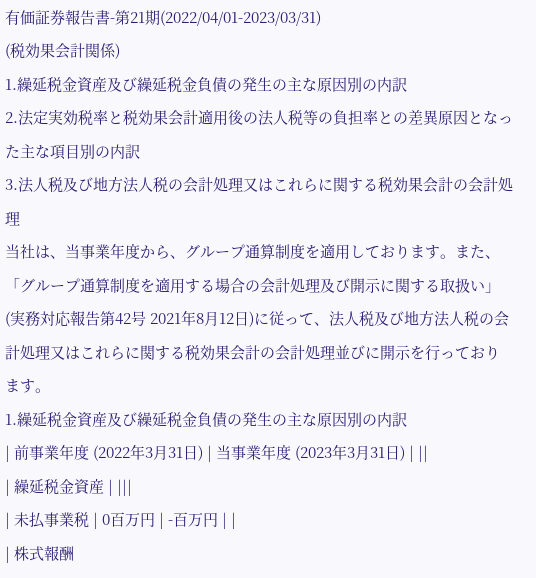有価証券報告書-第21期(2022/04/01-2023/03/31)
(税効果会計関係)
1.繰延税金資産及び繰延税金負債の発生の主な原因別の内訳
2.法定実効税率と税効果会計適用後の法人税等の負担率との差異原因となった主な項目別の内訳
3.法人税及び地方法人税の会計処理又はこれらに関する税効果会計の会計処理
当社は、当事業年度から、グループ通算制度を適用しております。また、「グループ通算制度を適用する場合の会計処理及び開示に関する取扱い」(実務対応報告第42号 2021年8月12日)に従って、法人税及び地方法人税の会計処理又はこれらに関する税効果会計の会計処理並びに開示を行っております。
1.繰延税金資産及び繰延税金負債の発生の主な原因別の内訳
| 前事業年度 (2022年3月31日) | 当事業年度 (2023年3月31日) | ||
| 繰延税金資産 | |||
| 未払事業税 | 0百万円 | -百万円 | |
| 株式報酬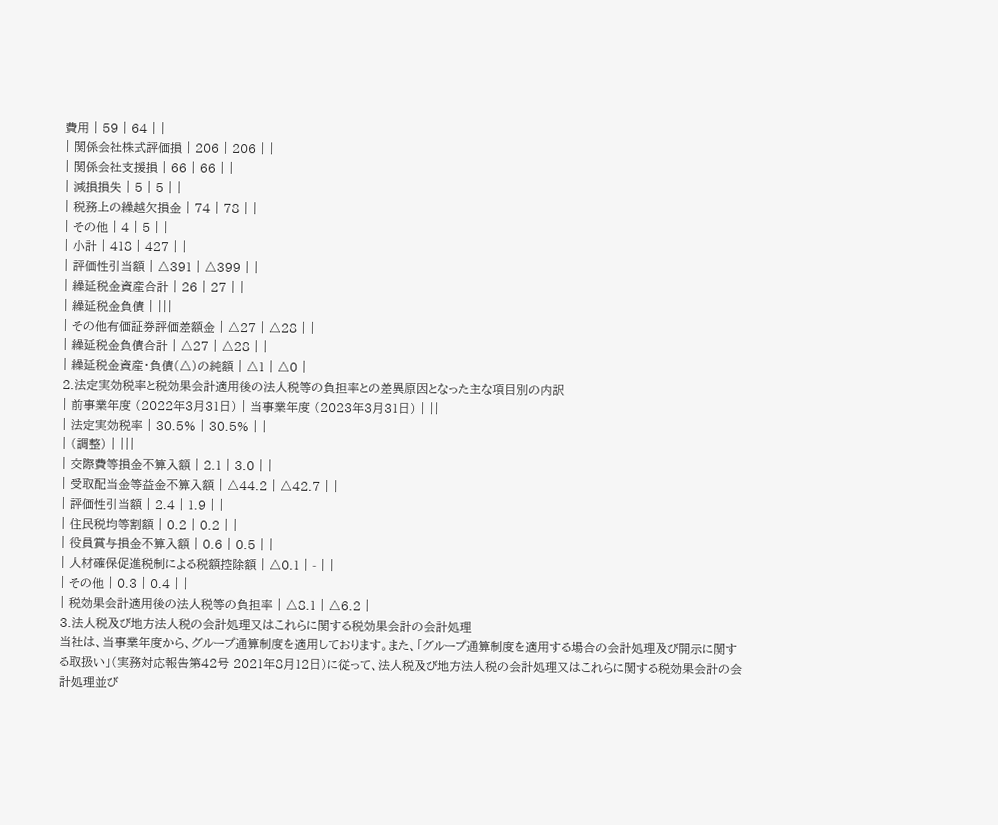費用 | 59 | 64 | |
| 関係会社株式評価損 | 206 | 206 | |
| 関係会社支援損 | 66 | 66 | |
| 減損損失 | 5 | 5 | |
| 税務上の繰越欠損金 | 74 | 78 | |
| その他 | 4 | 5 | |
| 小計 | 418 | 427 | |
| 評価性引当額 | △391 | △399 | |
| 繰延税金資産合計 | 26 | 27 | |
| 繰延税金負債 | |||
| その他有価証券評価差額金 | △27 | △28 | |
| 繰延税金負債合計 | △27 | △28 | |
| 繰延税金資産・負債(△)の純額 | △1 | △0 |
2.法定実効税率と税効果会計適用後の法人税等の負担率との差異原因となった主な項目別の内訳
| 前事業年度 (2022年3月31日) | 当事業年度 (2023年3月31日) | ||
| 法定実効税率 | 30.5% | 30.5% | |
| (調整) | |||
| 交際費等損金不算入額 | 2.1 | 3.0 | |
| 受取配当金等益金不算入額 | △44.2 | △42.7 | |
| 評価性引当額 | 2.4 | 1.9 | |
| 住民税均等割額 | 0.2 | 0.2 | |
| 役員賞与損金不算入額 | 0.6 | 0.5 | |
| 人材確保促進税制による税額控除額 | △0.1 | - | |
| その他 | 0.3 | 0.4 | |
| 税効果会計適用後の法人税等の負担率 | △8.1 | △6.2 |
3.法人税及び地方法人税の会計処理又はこれらに関する税効果会計の会計処理
当社は、当事業年度から、グループ通算制度を適用しております。また、「グループ通算制度を適用する場合の会計処理及び開示に関する取扱い」(実務対応報告第42号 2021年8月12日)に従って、法人税及び地方法人税の会計処理又はこれらに関する税効果会計の会計処理並び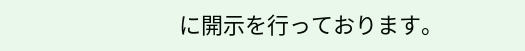に開示を行っております。